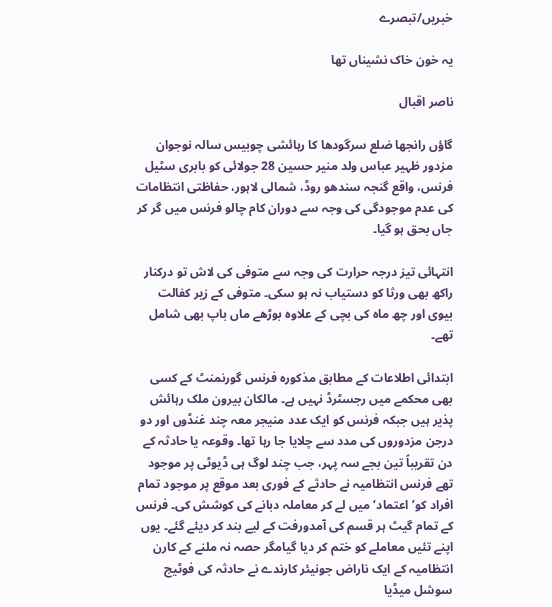خبریں/تبصرے

یہ خون خاک نشیناں تھا

ناصر اقبال

گاؤں رانجھا ضلع سرگودھا کا رہائشی چوبیس سالہ نوجوان مزدور ظہیر عباس ولد منیر حسین 28 جولائی کو بابری سٹیل فرنس، واقع گنجہ سندھو روڈ، شمالی لاہور، حفاظتی انتظامات کی عدم موجودگی کی وجہ سے دوران کام چالو فرنس میں گر کر جاں بحق ہو گیا۔

انتہائی تیز درجہ حرارت کی وجہ سے متوفی کی لاش تو درکنار راکھ بھی ورثا کو دستیاب نہ ہو سکی۔ متوفی کے زیر کفالت بیوی اور چھ ماہ کی بچی کے علاوہ بوڑھے ماں باپ بھی شامل تھے۔

ابتدائی اطلاعات کے مطابق مذکورہ فرنس گورنمنٹ کے کسی بھی محکمے میں رجسٹرڈ نہیں ہے۔ مالکان بیرون ملک رہائش پذیر ہیں جبکہ فرنس کو ایک عدد منیجر معہ چند غنڈوں اور دو درجن مزدوروں کی مدد سے چلایا جا رہا تھا۔ وقوعہ یا حادثہ کے دن تقریباً تین بجے سہ پہر، جب چند لوگ ہی ڈیوٹی پر موجود تھے فرنس انتظامیہ نے حادثے کے فوری بعد موقع پر موجود تمام افراد کو’اعتماد‘ میں لے کر معاملہ دبانے کی کوشش کی۔ فرنس کے تمام گیٹ ہر قسم کی آمدورفت کے لیے بند کر دیئے گئے۔ یوں اپنے تئیں معاملے کو ختم کر دیا گیامگر حصہ نہ ملنے کے کارن انتظامیہ کے ایک ناراض جونیئر کارندے نے حادثہ کی فوٹیج سوشل میڈیا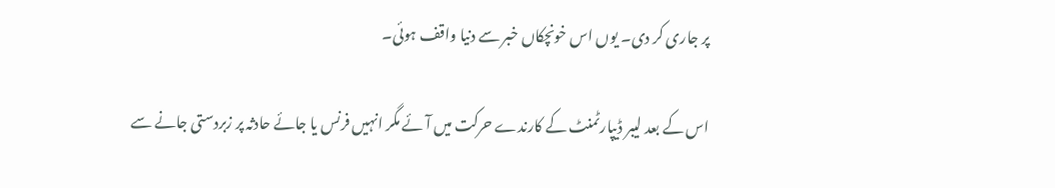پر جاری کر دی۔ یوں اس خونچکاں خبر سے دنیا واقف ہوئی۔

اس کے بعد لیبر ڈیپارٹمنٹ کے کارندے حرکت میں آئے مگر انہیں فرنس یا جائے حادثہ پر زبردستی جانے سے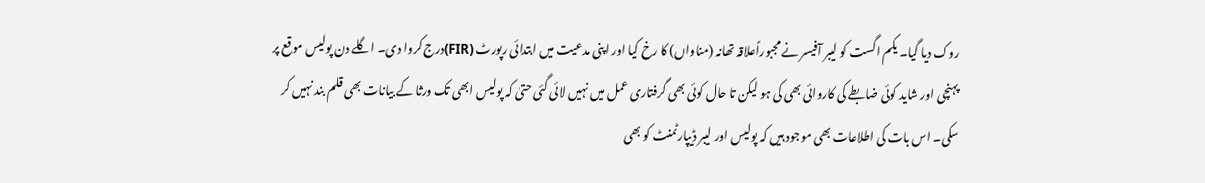روک دیا گیا۔ یکم اگست کو لیبر آفیسر نے مجبوراًعلاقہ تھانہ (مناواں) کا رخ کیا اور اپنی مدعیت میں ابتدائی رپورٹ (FIR)درج کروا دی۔ اگلے دن پولیس موقع پر پہنچی اور شاید کوئی ضابطے کی کاروائی بھی کی ہو لیکن تا حال کوئی بھی گرفتاری عمل میں نہیں لائی گئی حتیٰ کہ پولیس ابھی تک ورثا کے بیانات بھی قلم بند نہیں کر سکی۔ اس بات کی اطلاعات بھی موجود ہیں کہ پولیس اور لیبر ڈیپارٹمنٹ کو بھی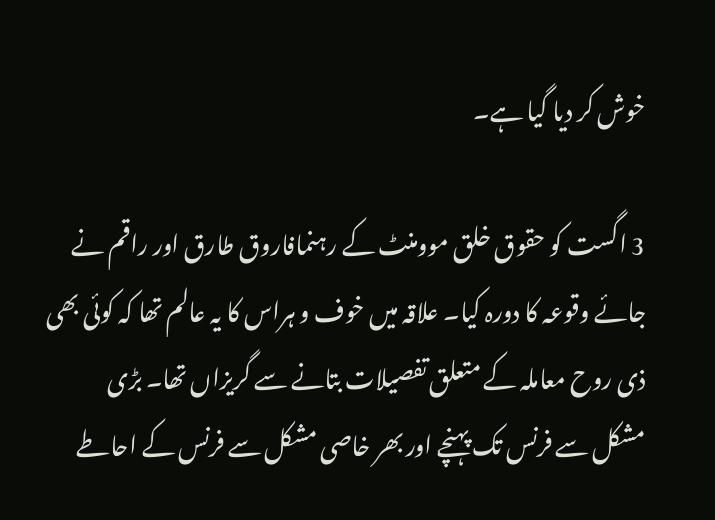خوش کر دیا گیا ہے۔

3 اگست کو حقوق خلق موومنٹ کے رہنمافاروق طارق اور راقم نے جائے وقوعہ کا دورہ کیا۔ علاقہ میں خوف و ہراس کا یہ عالم تھا کہ کوئی بھی ذی روح معاملہ کے متعلق تفصیلات بتانے سے گریزاں تھا۔ بڑی مشکل سے فرنس تک پہنچے اور بھر خاصی مشکل سے فرنس کے احاطے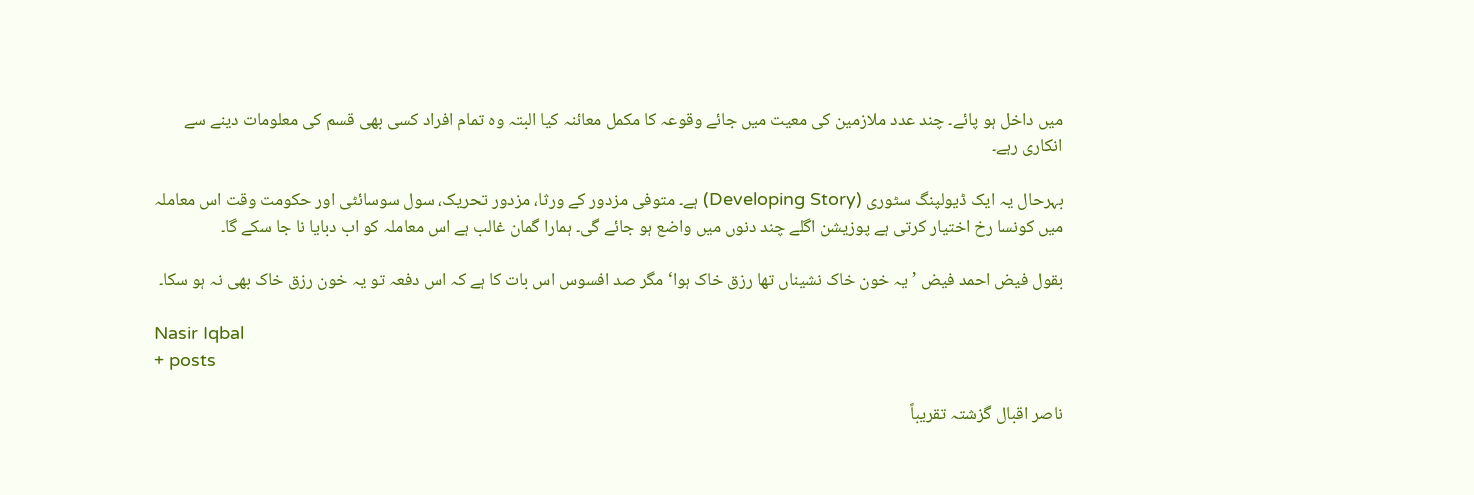میں داخل ہو پائے۔ چند عدد ملازمین کی معیت میں جائے وقوعہ کا مکمل معائنہ کیا البتہ وہ تمام افراد کسی بھی قسم کی معلومات دینے سے انکاری رہے۔

بہرحال یہ ایک ڈیولپنگ سٹوری (Developing Story) ہے۔ متوفی مزدور کے ورثا، مزدور تحریک، سول سوسائٹی اور حکومت وقت اس معاملہ میں کونسا رخ اختیار کرتی ہے پوزیشن اگلے چند دنوں میں واضع ہو جائے گی۔ ہمارا گمان غالب ہے اس معاملہ کو اب دبایا نا جا سکے گا۔

بقول فیض احمد فیض ’یہ خون خاک نشیناں تھا رزق خاک ہوا‘ مگر صد افسوس اس بات کا ہے کہ اس دفعہ تو یہ خون رزق خاک بھی نہ ہو سکا۔

Nasir Iqbal
+ posts

ناصر اقبال گزشتہ تقریباً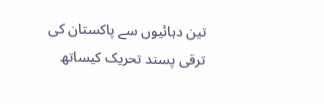تین دہائیوں سے پاکستان کی ترقی پسند تحریک کیساتھ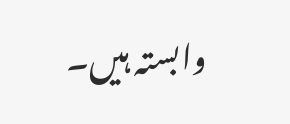وابستہ ہیں۔